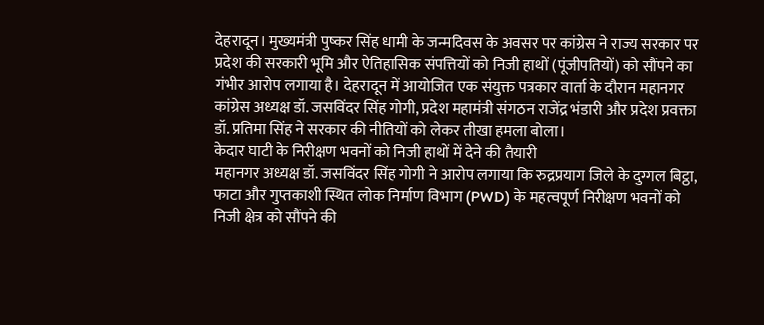देहरादून। मुख्यमंत्री पुष्कर सिंह धामी के जन्मदिवस के अवसर पर कांग्रेस ने राज्य सरकार पर प्रदेश की सरकारी भूमि और ऐतिहासिक संपत्तियों को निजी हाथों (पूंजीपतियों) को सौंपने का गंभीर आरोप लगाया है। देहरादून में आयोजित एक संयुक्त पत्रकार वार्ता के दौरान महानगर कांग्रेस अध्यक्ष डॉ. जसविंदर सिंह गोगी, प्रदेश महामंत्री संगठन राजेंद्र भंडारी और प्रदेश प्रवक्ता डॉ. प्रतिमा सिंह ने सरकार की नीतियों को लेकर तीखा हमला बोला।
केदार घाटी के निरीक्षण भवनों को निजी हाथों में देने की तैयारी
महानगर अध्यक्ष डॉ. जसविंदर सिंह गोगी ने आरोप लगाया कि रुद्रप्रयाग जिले के दुग्गल बिट्ठा, फाटा और गुप्तकाशी स्थित लोक निर्माण विभाग (PWD) के महत्वपूर्ण निरीक्षण भवनों को निजी क्षेत्र को सौंपने की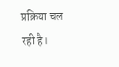प्रक्रिया चल रही है।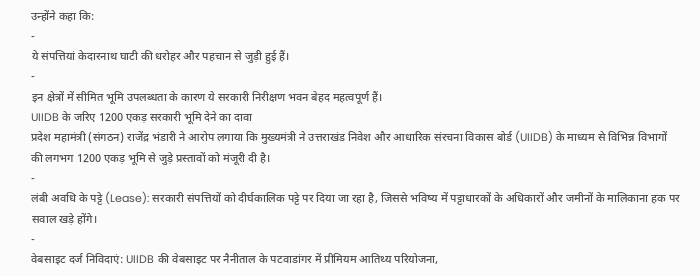उन्होंने कहा कि:
-
ये संपत्तियां केदारनाथ घाटी की धरोहर और पहचान से जुड़ी हुई हैं।
-
इन क्षेत्रों में सीमित भूमि उपलब्धता के कारण ये सरकारी निरीक्षण भवन बेहद महत्वपूर्ण हैं।
UIIDB के जरिए 1200 एकड़ सरकारी भूमि देने का दावा
प्रदेश महामंत्री (संगठन) राजेंद्र भंडारी ने आरोप लगाया कि मुख्यमंत्री ने उत्तराखंड निवेश और आधारिक संरचना विकास बोर्ड (UIIDB) के माध्यम से विभिन्न विभागों की लगभग 1200 एकड़ भूमि से जुड़े प्रस्तावों को मंजूरी दी है।
-
लंबी अवधि के पट्टे (Lease): सरकारी संपत्तियों को दीर्घकालिक पट्टे पर दिया जा रहा है, जिससे भविष्य में पट्टाधारकों के अधिकारों और जमीनों के मालिकाना हक पर सवाल खड़े होंगे।
-
वेबसाइट दर्ज निविदाएं: UIIDB की वेबसाइट पर नैनीताल के पटवाडांगर में प्रीमियम आतिथ्य परियोजना,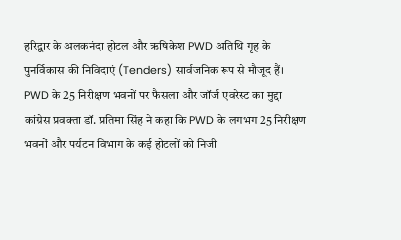हरिद्वार के अलकनंदा होटल और ऋषिकेश PWD अतिथि गृह के पुनर्विकास की निविदाएं (Tenders) सार्वजनिक रूप से मौजूद हैं।
PWD के 25 निरीक्षण भवनों पर फैसला और जॉर्ज एवरेस्ट का मुद्दा
कांग्रेस प्रवक्ता डॉ. प्रतिमा सिंह ने कहा कि PWD के लगभग 25 निरीक्षण भवनों और पर्यटन विभाग के कई होटलों को निजी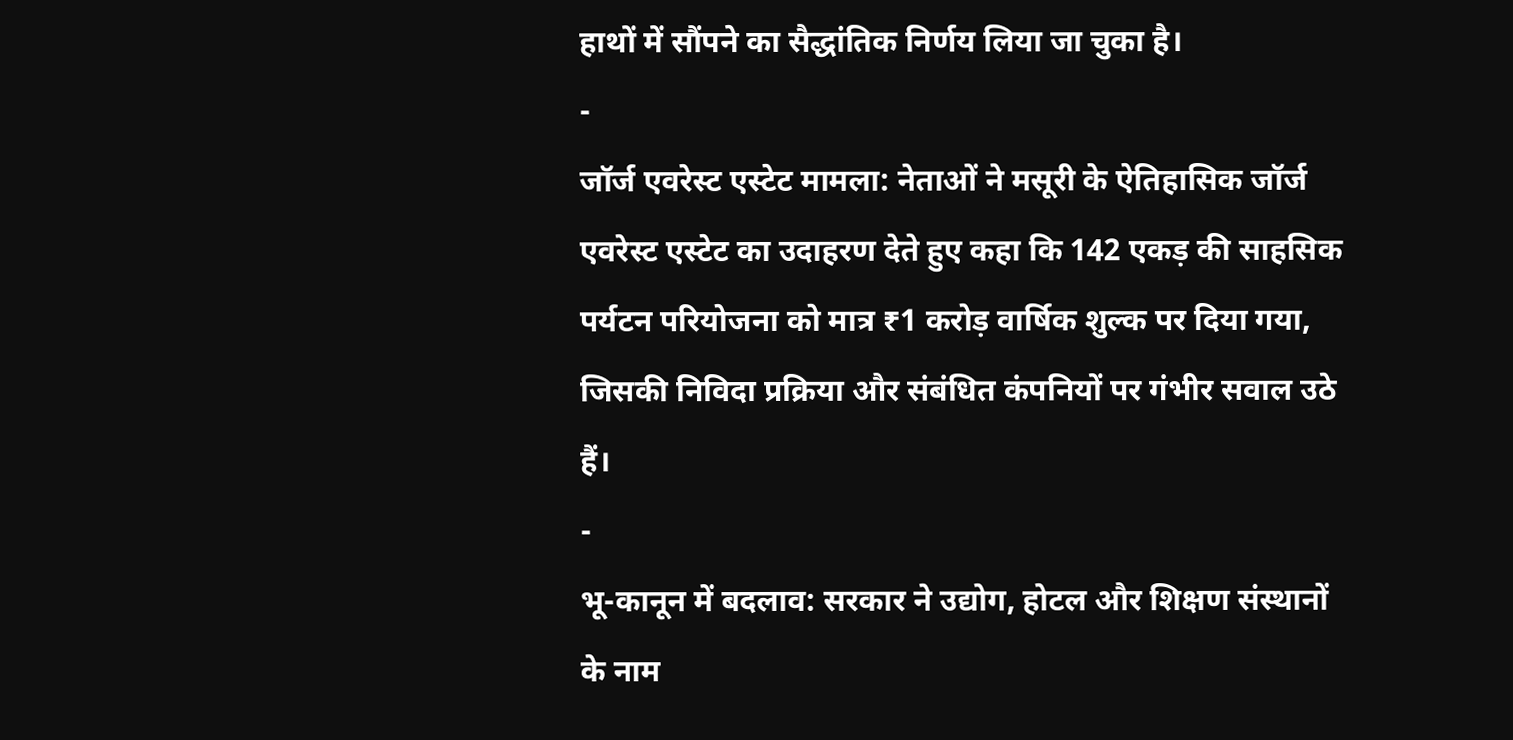हाथों में सौंपने का सैद्धांतिक निर्णय लिया जा चुका है।
-
जॉर्ज एवरेस्ट एस्टेट मामला: नेताओं ने मसूरी के ऐतिहासिक जॉर्ज एवरेस्ट एस्टेट का उदाहरण देते हुए कहा कि 142 एकड़ की साहसिक पर्यटन परियोजना को मात्र ₹1 करोड़ वार्षिक शुल्क पर दिया गया, जिसकी निविदा प्रक्रिया और संबंधित कंपनियों पर गंभीर सवाल उठे हैं।
-
भू-कानून में बदलाव: सरकार ने उद्योग, होटल और शिक्षण संस्थानों के नाम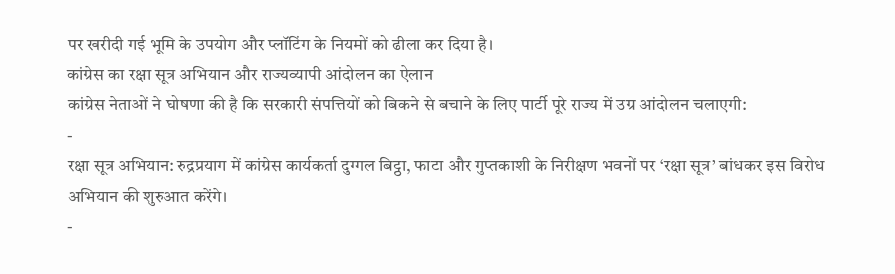पर खरीदी गई भूमि के उपयोग और प्लॉटिंग के नियमों को ढीला कर दिया है।
कांग्रेस का रक्षा सूत्र अभियान और राज्यव्यापी आंदोलन का ऐलान
कांग्रेस नेताओं ने घोषणा की है कि सरकारी संपत्तियों को बिकने से बचाने के लिए पार्टी पूरे राज्य में उग्र आंदोलन चलाएगी:
-
रक्षा सूत्र अभियान: रुद्रप्रयाग में कांग्रेस कार्यकर्ता दुग्गल बिट्ठा, फाटा और गुप्तकाशी के निरीक्षण भवनों पर ‘रक्षा सूत्र’ बांधकर इस विरोध अभियान की शुरुआत करेंगे।
-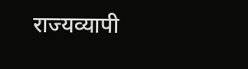राज्यव्यापी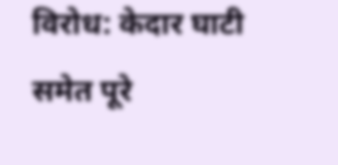विरोध: केदार घाटी समेत पूरे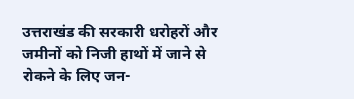उत्तराखंड की सरकारी धरोहरों और जमीनों को निजी हाथों में जाने से रोकने के लिए जन-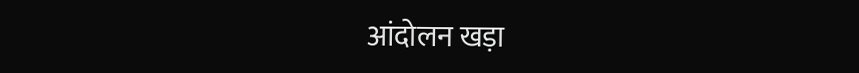आंदोलन खड़ा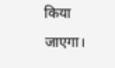किया जाएगा।